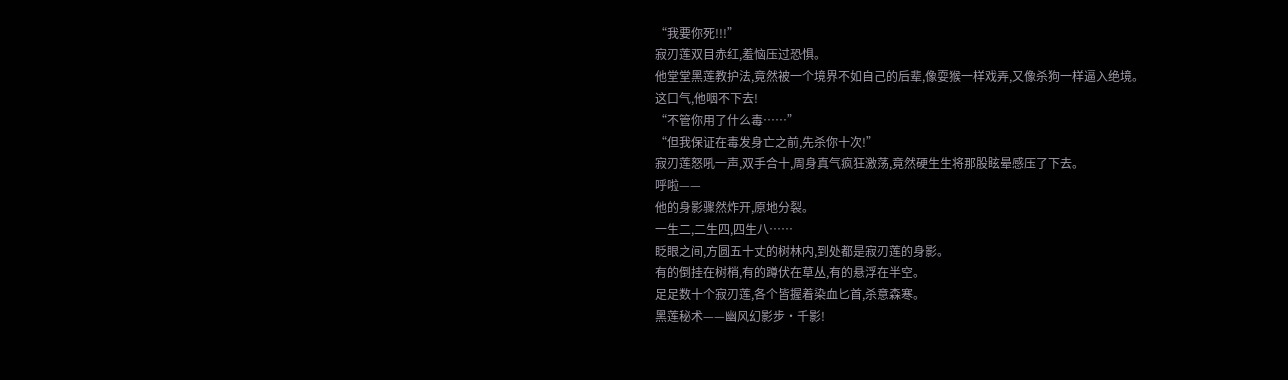“我要你死!!!”
寂刃莲双目赤红,羞恼压过恐惧。
他堂堂黑莲教护法,竟然被一个境界不如自己的后辈,像耍猴一样戏弄,又像杀狗一样逼入绝境。
这口气,他咽不下去!
“不管你用了什么毒……”
“但我保证在毒发身亡之前,先杀你十次!”
寂刃莲怒吼一声,双手合十,周身真气疯狂激荡,竟然硬生生将那股眩晕感压了下去。
呼啦——
他的身影骤然炸开,原地分裂。
一生二,二生四,四生八……
眨眼之间,方圆五十丈的树林内,到处都是寂刃莲的身影。
有的倒挂在树梢,有的蹲伏在草丛,有的悬浮在半空。
足足数十个寂刃莲,各个皆握着染血匕首,杀意森寒。
黑莲秘术——幽风幻影步·千影!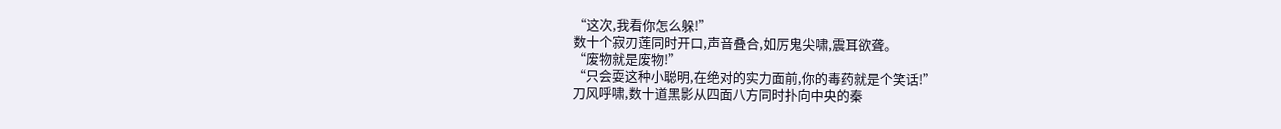“这次,我看你怎么躲!”
数十个寂刃莲同时开口,声音叠合,如厉鬼尖啸,震耳欲聋。
“废物就是废物!”
“只会耍这种小聪明,在绝对的实力面前,你的毒药就是个笑话!”
刀风呼啸,数十道黑影从四面八方同时扑向中央的秦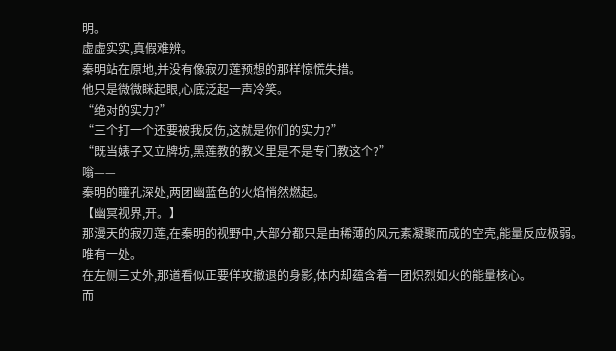明。
虚虚实实,真假难辨。
秦明站在原地,并没有像寂刃莲预想的那样惊慌失措。
他只是微微眯起眼,心底泛起一声冷笑。
“绝对的实力?”
“三个打一个还要被我反伤,这就是你们的实力?”
“既当婊子又立牌坊,黑莲教的教义里是不是专门教这个?”
嗡——
秦明的瞳孔深处,两团幽蓝色的火焰悄然燃起。
【幽冥视界,开。】
那漫天的寂刃莲,在秦明的视野中,大部分都只是由稀薄的风元素凝聚而成的空壳,能量反应极弱。
唯有一处。
在左侧三丈外,那道看似正要佯攻撤退的身影,体内却蕴含着一团炽烈如火的能量核心。
而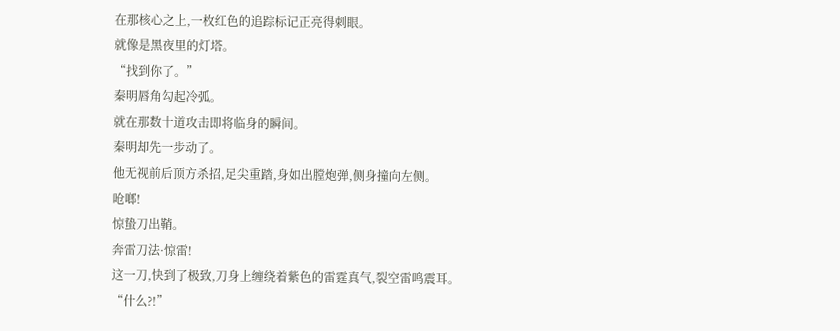在那核心之上,一枚红色的追踪标记正亮得刺眼。
就像是黑夜里的灯塔。
“找到你了。”
秦明唇角勾起冷弧。
就在那数十道攻击即将临身的瞬间。
秦明却先一步动了。
他无视前后顶方杀招,足尖重踏,身如出膛炮弹,侧身撞向左侧。
呛啷!
惊蛰刀出鞘。
奔雷刀法·惊雷!
这一刀,快到了极致,刀身上缠绕着紫色的雷霆真气,裂空雷鸣震耳。
“什么?!”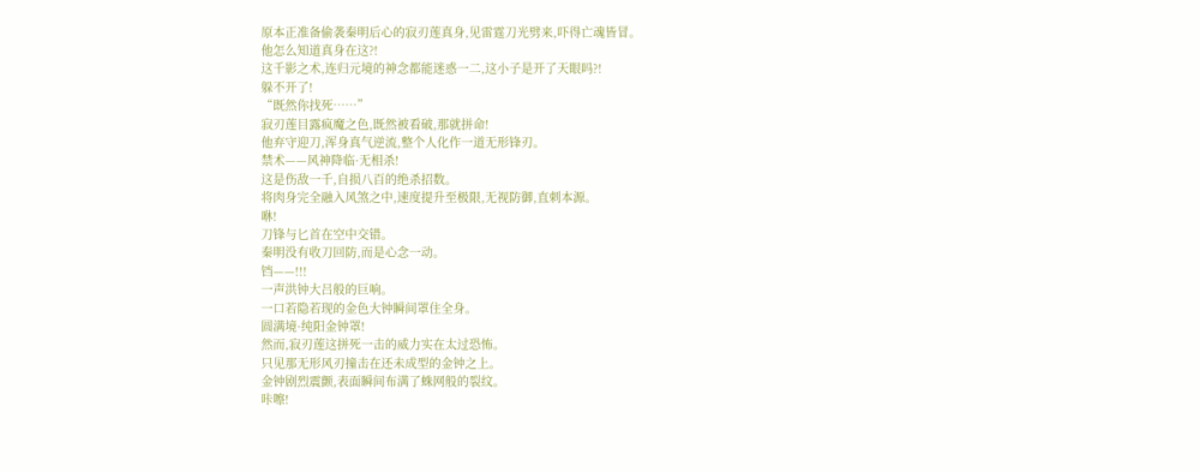原本正准备偷袭秦明后心的寂刃莲真身,见雷霆刀光劈来,吓得亡魂皆冒。
他怎么知道真身在这?!
这千影之术,连归元境的神念都能迷惑一二,这小子是开了天眼吗?!
躲不开了!
“既然你找死……”
寂刃莲目露疯魔之色,既然被看破,那就拼命!
他弃守迎刀,浑身真气逆流,整个人化作一道无形锋刃。
禁术——风神降临·无相杀!
这是伤敌一千,自损八百的绝杀招数。
将肉身完全融入风煞之中,速度提升至极限,无视防御,直刺本源。
咻!
刀锋与匕首在空中交错。
秦明没有收刀回防,而是心念一动。
铛——!!!
一声洪钟大吕般的巨响。
一口若隐若现的金色大钟瞬间罩住全身。
圆满境·纯阳金钟罩!
然而,寂刃莲这拼死一击的威力实在太过恐怖。
只见那无形风刃撞击在还未成型的金钟之上。
金钟剧烈震颤,表面瞬间布满了蛛网般的裂纹。
咔嚓!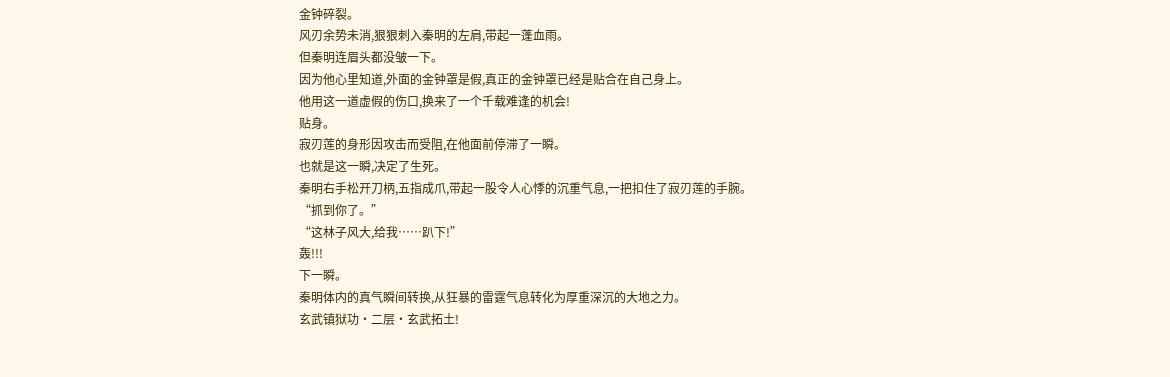金钟碎裂。
风刃余势未消,狠狠刺入秦明的左肩,带起一蓬血雨。
但秦明连眉头都没皱一下。
因为他心里知道,外面的金钟罩是假,真正的金钟罩已经是贴合在自己身上。
他用这一道虚假的伤口,换来了一个千载难逢的机会!
贴身。
寂刃莲的身形因攻击而受阻,在他面前停滞了一瞬。
也就是这一瞬,决定了生死。
秦明右手松开刀柄,五指成爪,带起一股令人心悸的沉重气息,一把扣住了寂刃莲的手腕。
“抓到你了。”
“这林子风大,给我……趴下!”
轰!!!
下一瞬。
秦明体内的真气瞬间转换,从狂暴的雷霆气息转化为厚重深沉的大地之力。
玄武镇狱功·二层·玄武拓土!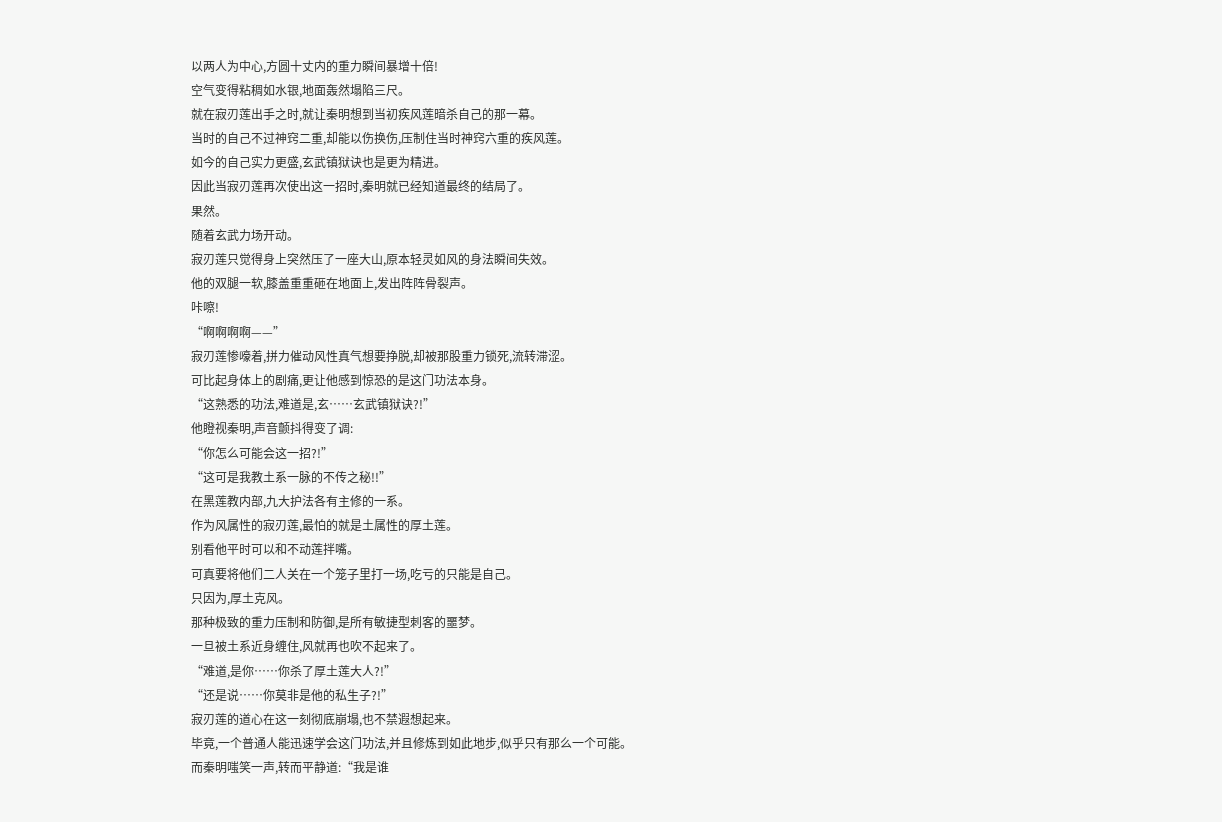以两人为中心,方圆十丈内的重力瞬间暴增十倍!
空气变得粘稠如水银,地面轰然塌陷三尺。
就在寂刃莲出手之时,就让秦明想到当初疾风莲暗杀自己的那一幕。
当时的自己不过神窍二重,却能以伤换伤,压制住当时神窍六重的疾风莲。
如今的自己实力更盛,玄武镇狱诀也是更为精进。
因此当寂刃莲再次使出这一招时,秦明就已经知道最终的结局了。
果然。
随着玄武力场开动。
寂刃莲只觉得身上突然压了一座大山,原本轻灵如风的身法瞬间失效。
他的双腿一软,膝盖重重砸在地面上,发出阵阵骨裂声。
咔嚓!
“啊啊啊啊——”
寂刃莲惨嚎着,拼力催动风性真气想要挣脱,却被那股重力锁死,流转滞涩。
可比起身体上的剧痛,更让他感到惊恐的是这门功法本身。
“这熟悉的功法,难道是,玄……玄武镇狱诀?!”
他瞪视秦明,声音颤抖得变了调:
“你怎么可能会这一招?!”
“这可是我教土系一脉的不传之秘!!”
在黑莲教内部,九大护法各有主修的一系。
作为风属性的寂刃莲,最怕的就是土属性的厚土莲。
别看他平时可以和不动莲拌嘴。
可真要将他们二人关在一个笼子里打一场,吃亏的只能是自己。
只因为,厚土克风。
那种极致的重力压制和防御,是所有敏捷型刺客的噩梦。
一旦被土系近身缠住,风就再也吹不起来了。
“难道,是你……你杀了厚土莲大人?!”
“还是说……你莫非是他的私生子?!”
寂刃莲的道心在这一刻彻底崩塌,也不禁遐想起来。
毕竟,一个普通人能迅速学会这门功法,并且修炼到如此地步,似乎只有那么一个可能。
而秦明嗤笑一声,转而平静道:“我是谁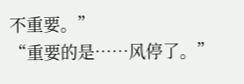不重要。”
“重要的是……风停了。”